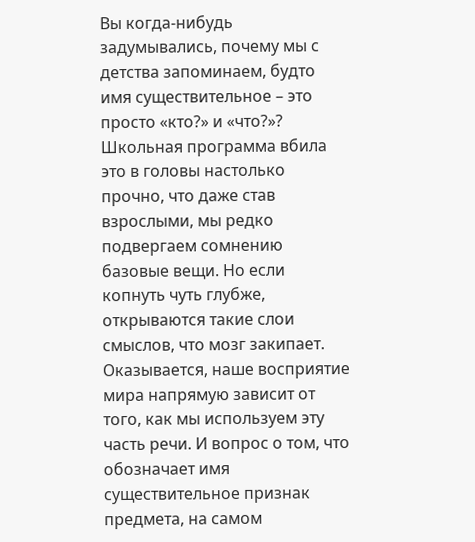Вы когда-нибудь задумывались, почему мы с детства запоминаем, будто имя существительное – это просто «кто?» и «что?»? Школьная программа вбила это в головы настолько прочно, что даже став взрослыми, мы редко подвергаем сомнению базовые вещи. Но если копнуть чуть глубже, открываются такие слои смыслов, что мозг закипает. Оказывается, наше восприятие мира напрямую зависит от того, как мы используем эту часть речи. И вопрос о том, что обозначает имя существительное признак предмета, на самом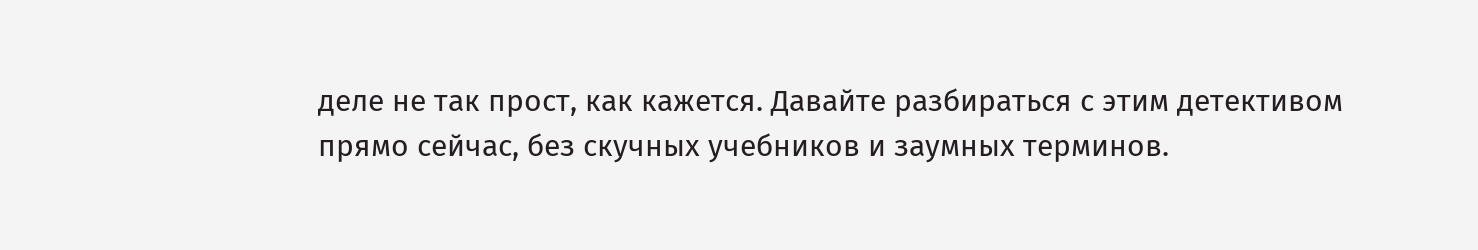деле не так прост, как кажется. Давайте разбираться с этим детективом прямо сейчас, без скучных учебников и заумных терминов.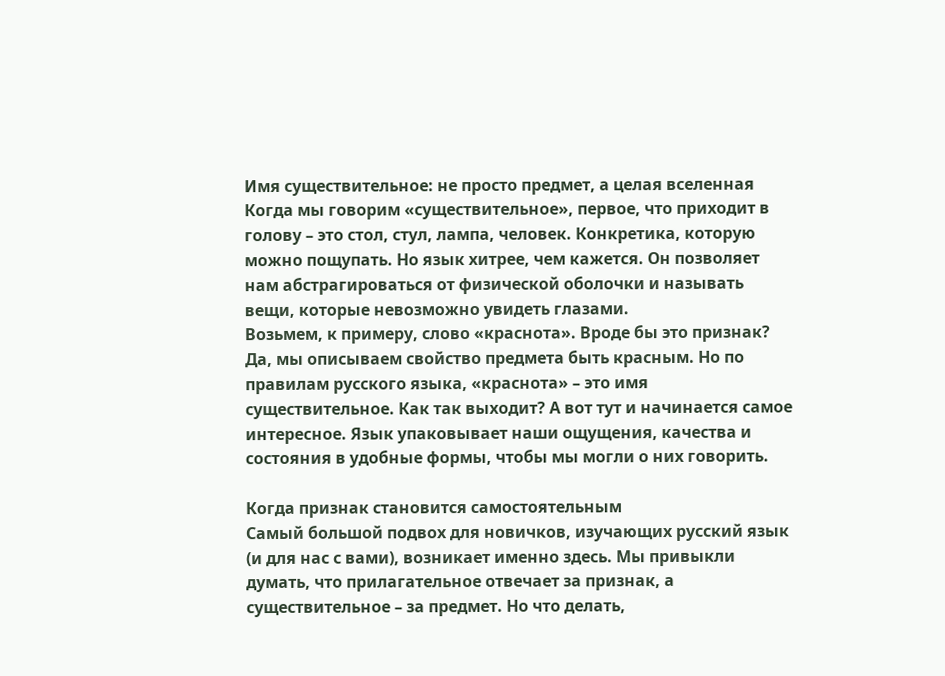Имя существительное: не просто предмет, а целая вселенная
Когда мы говорим «существительное», первое, что приходит в голову – это стол, стул, лампа, человек. Конкретика, которую можно пощупать. Но язык хитрее, чем кажется. Он позволяет нам абстрагироваться от физической оболочки и называть вещи, которые невозможно увидеть глазами.
Возьмем, к примеру, слово «краснота». Вроде бы это признак? Да, мы описываем свойство предмета быть красным. Но по правилам русского языка, «краснота» – это имя существительное. Как так выходит? А вот тут и начинается самое интересное. Язык упаковывает наши ощущения, качества и состояния в удобные формы, чтобы мы могли о них говорить.

Когда признак становится самостоятельным
Самый большой подвох для новичков, изучающих русский язык (и для нас с вами), возникает именно здесь. Мы привыкли думать, что прилагательное отвечает за признак, а существительное – за предмет. Но что делать,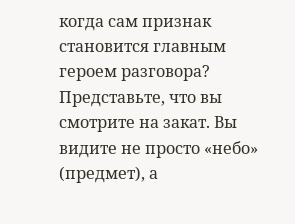когда сам признак становится главным героем разговора?
Представьте, что вы смотрите на закат. Вы видите не просто «небо» (предмет), а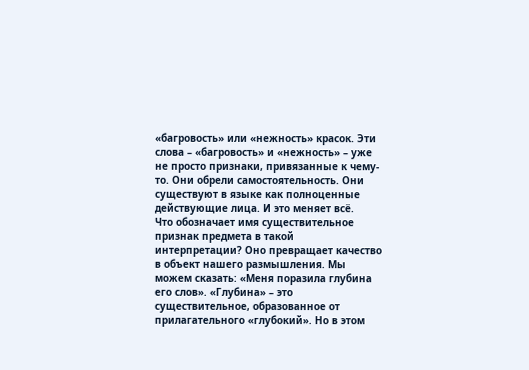«багровость» или «нежность» красок. Эти слова – «багровость» и «нежность» – уже не просто признаки, привязанные к чему-то. Они обрели самостоятельность. Они существуют в языке как полноценные действующие лица. И это меняет всё.
Что обозначает имя существительное признак предмета в такой интерпретации? Оно превращает качество в объект нашего размышления. Мы можем сказать: «Меня поразила глубина его слов». «Глубина» – это существительное, образованное от прилагательного «глубокий». Но в этом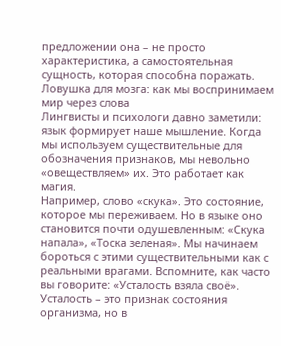предложении она – не просто характеристика, а самостоятельная сущность, которая способна поражать.
Ловушка для мозга: как мы воспринимаем мир через слова
Лингвисты и психологи давно заметили: язык формирует наше мышление. Когда мы используем существительные для обозначения признаков, мы невольно «овеществляем» их. Это работает как магия.
Например, слово «скука». Это состояние, которое мы переживаем. Но в языке оно становится почти одушевленным: «Скука напала», «Тоска зеленая». Мы начинаем бороться с этими существительными как с реальными врагами. Вспомните, как часто вы говорите: «Усталость взяла своё». Усталость – это признак состояния организма, но в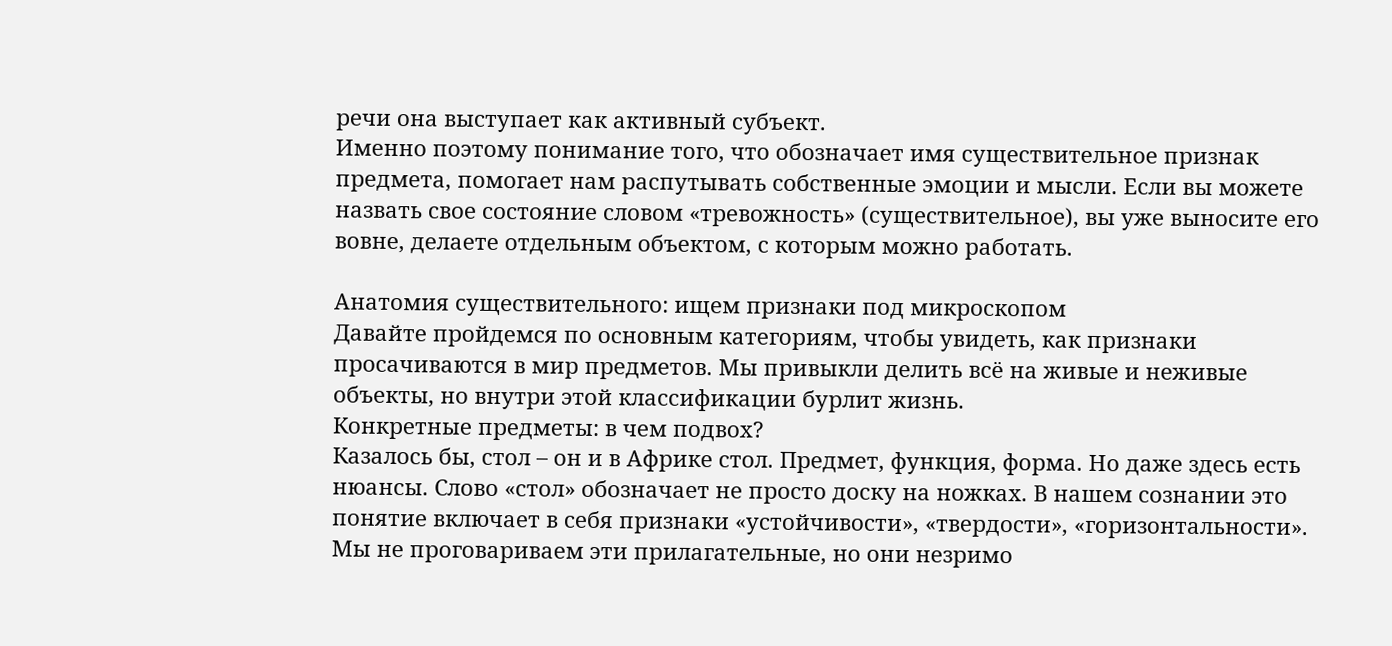речи она выступает как активный субъект.
Именно поэтому понимание того, что обозначает имя существительное признак предмета, помогает нам распутывать собственные эмоции и мысли. Если вы можете назвать свое состояние словом «тревожность» (существительное), вы уже выносите его вовне, делаете отдельным объектом, с которым можно работать.

Анатомия существительного: ищем признаки под микроскопом
Давайте пройдемся по основным категориям, чтобы увидеть, как признаки просачиваются в мир предметов. Мы привыкли делить всё на живые и неживые объекты, но внутри этой классификации бурлит жизнь.
Конкретные предметы: в чем подвох?
Казалось бы, стол – он и в Африке стол. Предмет, функция, форма. Но даже здесь есть нюансы. Слово «стол» обозначает не просто доску на ножках. В нашем сознании это понятие включает в себя признаки «устойчивости», «твердости», «горизонтальности». Мы не проговариваем эти прилагательные, но они незримо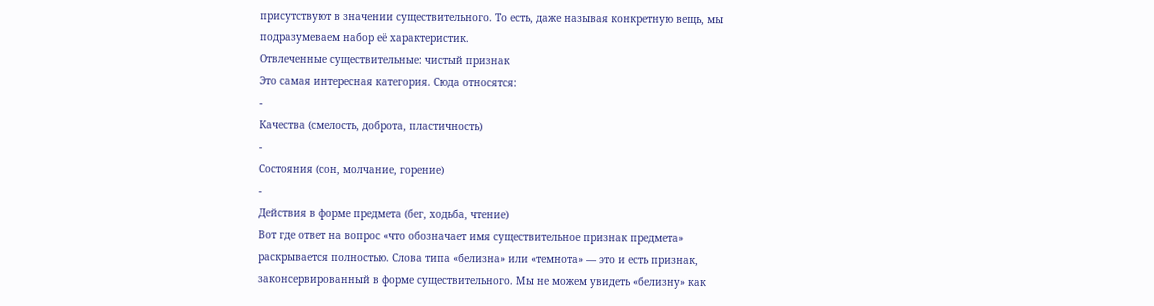присутствуют в значении существительного. То есть, даже называя конкретную вещь, мы подразумеваем набор её характеристик.
Отвлеченные существительные: чистый признак
Это самая интересная категория. Сюда относятся:
-
Качества (смелость, доброта, пластичность)
-
Состояния (сон, молчание, горение)
-
Действия в форме предмета (бег, ходьба, чтение)
Вот где ответ на вопрос «что обозначает имя существительное признак предмета» раскрывается полностью. Слова типа «белизна» или «темнота» — это и есть признак, законсервированный в форме существительного. Мы не можем увидеть «белизну» как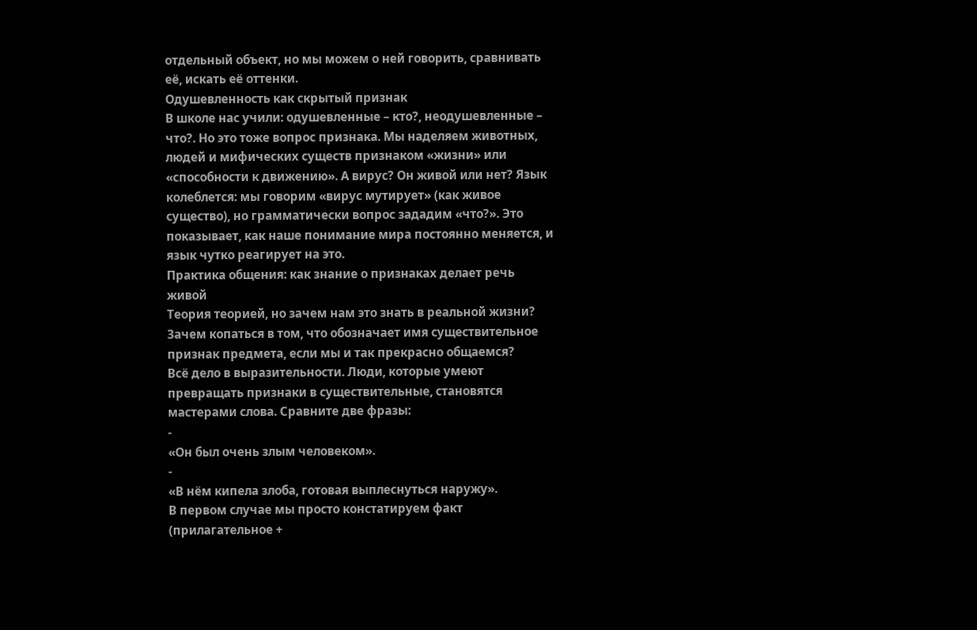отдельный объект, но мы можем о ней говорить, сравнивать её, искать её оттенки.
Одушевленность как скрытый признак
В школе нас учили: одушевленные – кто?, неодушевленные – что?. Но это тоже вопрос признака. Мы наделяем животных, людей и мифических существ признаком «жизни» или «способности к движению». А вирус? Он живой или нет? Язык колеблется: мы говорим «вирус мутирует» (как живое существо), но грамматически вопрос зададим «что?». Это показывает, как наше понимание мира постоянно меняется, и язык чутко реагирует на это.
Практика общения: как знание о признаках делает речь живой
Теория теорией, но зачем нам это знать в реальной жизни? Зачем копаться в том, что обозначает имя существительное признак предмета, если мы и так прекрасно общаемся?
Всё дело в выразительности. Люди, которые умеют превращать признаки в существительные, становятся мастерами слова. Сравните две фразы:
-
«Он был очень злым человеком».
-
«В нём кипела злоба, готовая выплеснуться наружу».
В первом случае мы просто констатируем факт (прилагательное +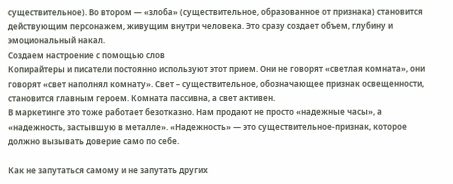существительное). Во втором — «злоба» (существительное, образованное от признака) становится действующим персонажем, живущим внутри человека. Это сразу создает объем, глубину и эмоциональный накал.
Создаем настроение с помощью слов
Копирайтеры и писатели постоянно используют этот прием. Они не говорят «светлая комната», они говорят «свет наполнял комнату». Свет – существительное, обозначающее признак освещенности, становится главным героем. Комната пассивна, а свет активен.
В маркетинге это тоже работает безотказно. Нам продают не просто «надежные часы», а «надежность, застывшую в металле». «Надежность» — это существительное-признак, которое должно вызывать доверие само по себе.

Как не запутаться самому и не запутать других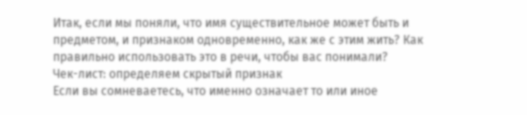Итак, если мы поняли, что имя существительное может быть и предметом, и признаком одновременно, как же с этим жить? Как правильно использовать это в речи, чтобы вас понимали?
Чек-лист: определяем скрытый признак
Если вы сомневаетесь, что именно означает то или иное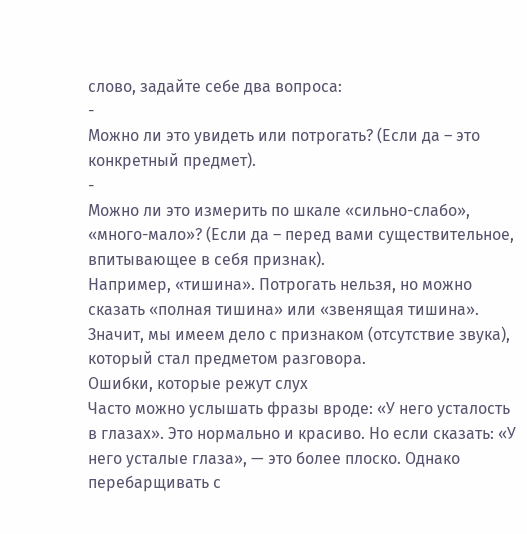слово, задайте себе два вопроса:
-
Можно ли это увидеть или потрогать? (Если да – это конкретный предмет).
-
Можно ли это измерить по шкале «сильно-слабо», «много-мало»? (Если да – перед вами существительное, впитывающее в себя признак).
Например, «тишина». Потрогать нельзя, но можно сказать «полная тишина» или «звенящая тишина». Значит, мы имеем дело с признаком (отсутствие звука), который стал предметом разговора.
Ошибки, которые режут слух
Часто можно услышать фразы вроде: «У него усталость в глазах». Это нормально и красиво. Но если сказать: «У него усталые глаза», — это более плоско. Однако перебарщивать с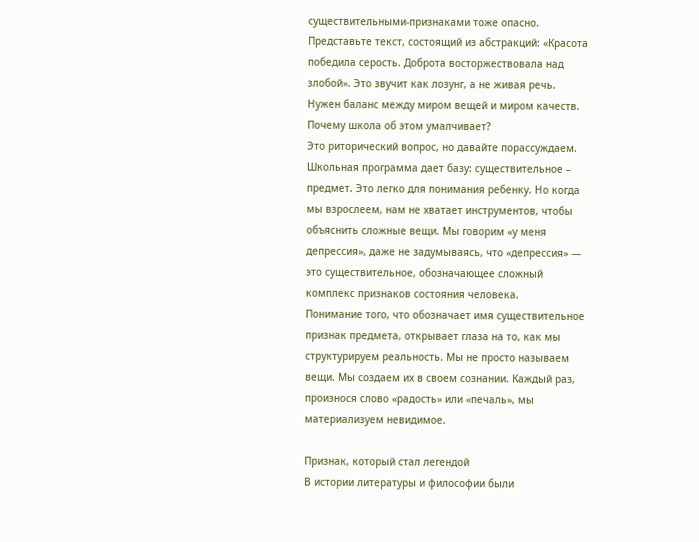существительными-признаками тоже опасно. Представьте текст, состоящий из абстракций: «Красота победила серость. Доброта восторжествовала над злобой». Это звучит как лозунг, а не живая речь. Нужен баланс между миром вещей и миром качеств.
Почему школа об этом умалчивает?
Это риторический вопрос, но давайте порассуждаем. Школьная программа дает базу: существительное – предмет. Это легко для понимания ребенку. Но когда мы взрослеем, нам не хватает инструментов, чтобы объяснить сложные вещи. Мы говорим «у меня депрессия», даже не задумываясь, что «депрессия» — это существительное, обозначающее сложный комплекс признаков состояния человека.
Понимание того, что обозначает имя существительное признак предмета, открывает глаза на то, как мы структурируем реальность. Мы не просто называем вещи. Мы создаем их в своем сознании. Каждый раз, произнося слово «радость» или «печаль», мы материализуем невидимое.

Признак, который стал легендой
В истории литературы и философии были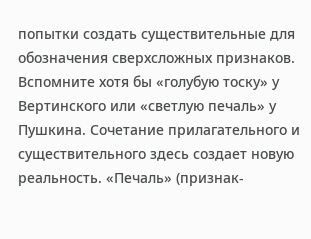попытки создать существительные для обозначения сверхсложных признаков. Вспомните хотя бы «голубую тоску» у Вертинского или «светлую печаль» у Пушкина. Сочетание прилагательного и существительного здесь создает новую реальность. «Печаль» (признак-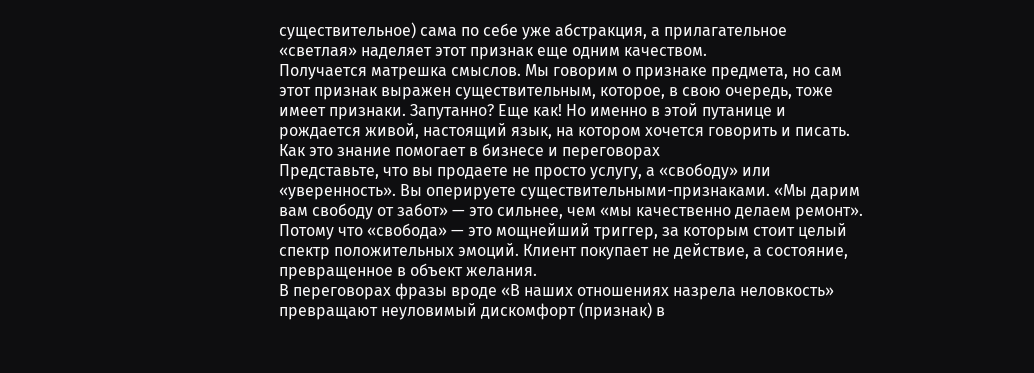существительное) сама по себе уже абстракция, а прилагательное «светлая» наделяет этот признак еще одним качеством.
Получается матрешка смыслов. Мы говорим о признаке предмета, но сам этот признак выражен существительным, которое, в свою очередь, тоже имеет признаки. Запутанно? Еще как! Но именно в этой путанице и рождается живой, настоящий язык, на котором хочется говорить и писать.
Как это знание помогает в бизнесе и переговорах
Представьте, что вы продаете не просто услугу, а «свободу» или «уверенность». Вы оперируете существительными-признаками. «Мы дарим вам свободу от забот» — это сильнее, чем «мы качественно делаем ремонт». Потому что «свобода» — это мощнейший триггер, за которым стоит целый спектр положительных эмоций. Клиент покупает не действие, а состояние, превращенное в объект желания.
В переговорах фразы вроде «В наших отношениях назрела неловкость» превращают неуловимый дискомфорт (признак) в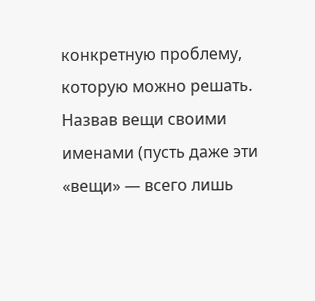конкретную проблему, которую можно решать. Назвав вещи своими именами (пусть даже эти «вещи» — всего лишь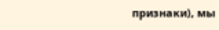признаки), мы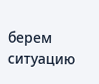берем ситуацию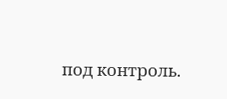под контроль.